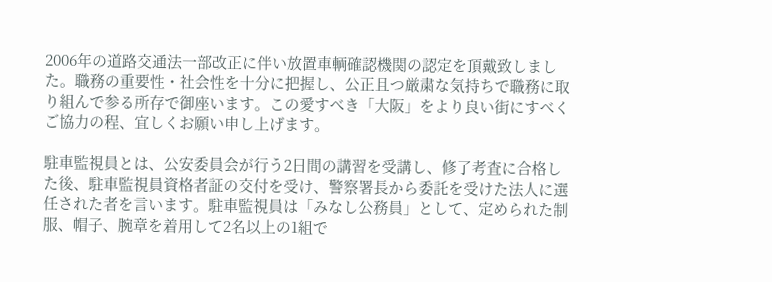2006年の道路交通法一部改正に伴い放置車輌確認機関の認定を頂戴致しました。職務の重要性・社会性を十分に把握し、公正且つ厳粛な気持ちで職務に取り組んで参る所存で御座います。この愛すべき「大阪」をより良い街にすべくご協力の程、宜しくお願い申し上げます。

駐車監視員とは、公安委員会が行う2日間の講習を受講し、修了考査に合格した後、駐車監視員資格者証の交付を受け、警察署長から委託を受けた法人に選任された者を言います。駐車監視員は「みなし公務員」として、定められた制服、帽子、腕章を着用して2名以上の1組で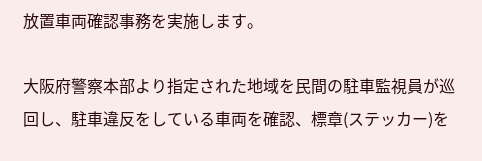放置車両確認事務を実施します。

大阪府警察本部より指定された地域を民間の駐車監視員が巡回し、駐車違反をしている車両を確認、標章(ステッカー)を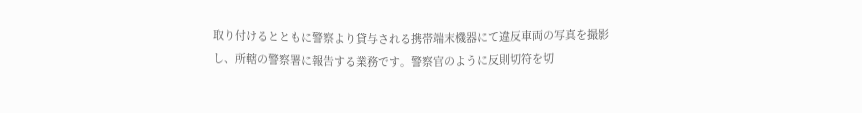取り付けるとともに警察より貸与される携帯端末機器にて違反車両の写真を撮影し、所轄の警察署に報告する業務です。警察官のように反則切符を切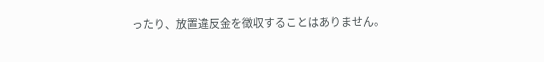ったり、放置違反金を徴収することはありません。